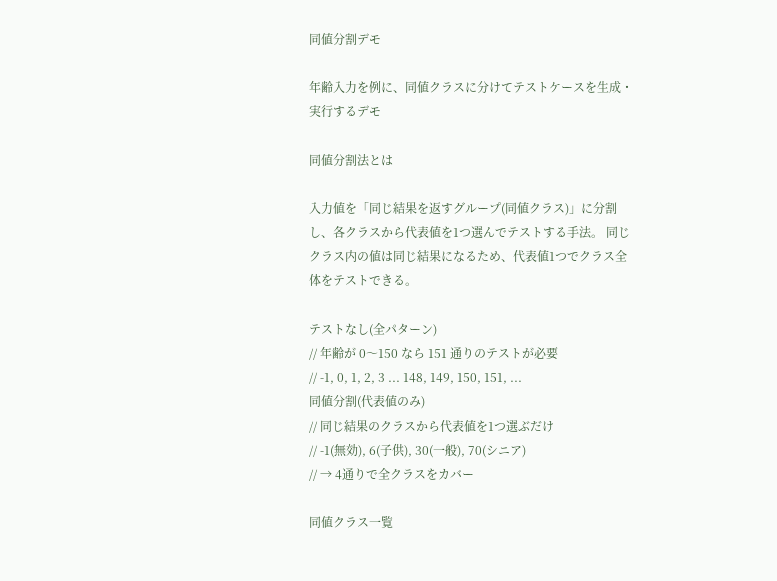同値分割デモ

年齢入力を例に、同値クラスに分けてテストケースを生成・実行するデモ

同値分割法とは

入力値を「同じ結果を返すグループ(同値クラス)」に分割し、各クラスから代表値を1つ選んでテストする手法。 同じクラス内の値は同じ結果になるため、代表値1つでクラス全体をテストできる。

テストなし(全パターン)
// 年齢が 0〜150 なら 151 通りのテストが必要
// -1, 0, 1, 2, 3 ... 148, 149, 150, 151, ...
同値分割(代表値のみ)
// 同じ結果のクラスから代表値を1つ選ぶだけ
// -1(無効), 6(子供), 30(一般), 70(シニア)
// → 4通りで全クラスをカバー

同値クラス一覧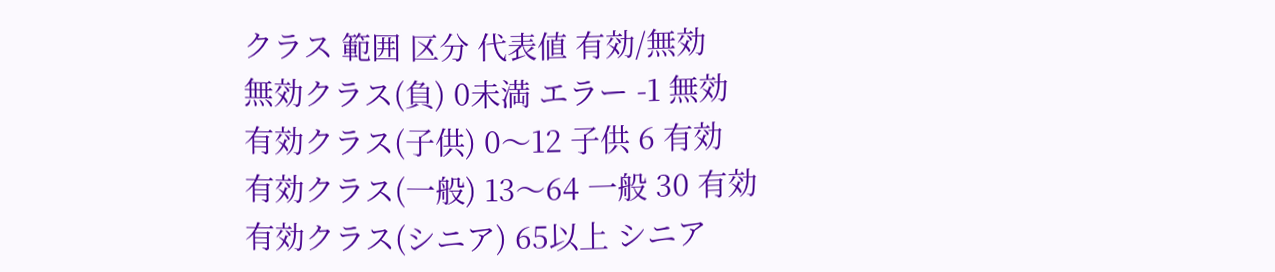クラス 範囲 区分 代表値 有効/無効
無効クラス(負) 0未満 エラー -1 無効
有効クラス(子供) 0〜12 子供 6 有効
有効クラス(一般) 13〜64 一般 30 有効
有効クラス(シニア) 65以上 シニア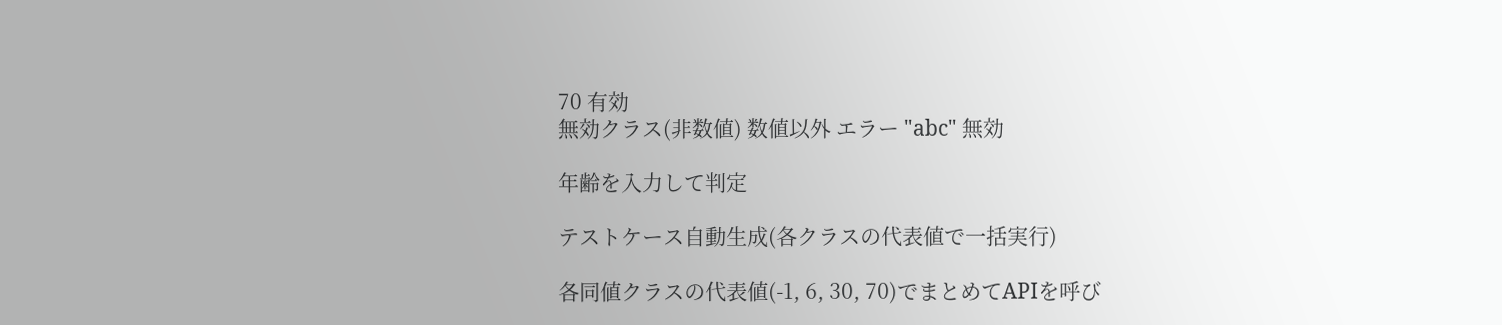70 有効
無効クラス(非数値) 数値以外 エラー "abc" 無効

年齢を入力して判定

テストケース自動生成(各クラスの代表値で一括実行)

各同値クラスの代表値(-1, 6, 30, 70)でまとめてAPIを呼び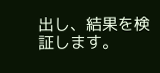出し、結果を検証します。